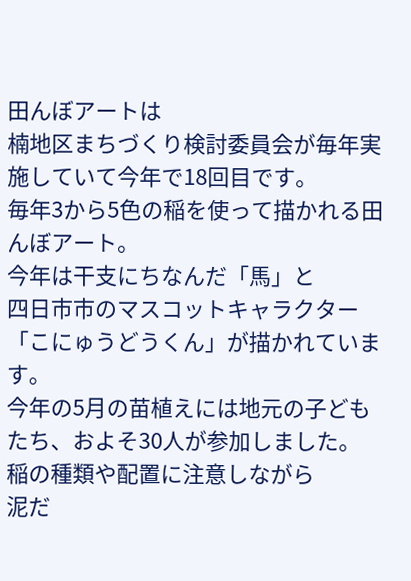田んぼアートは
楠地区まちづくり検討委員会が毎年実施していて今年で18回目です。
毎年3から5色の稲を使って描かれる田んぼアート。
今年は干支にちなんだ「馬」と
四日市市のマスコットキャラクター「こにゅうどうくん」が描かれています。
今年の5月の苗植えには地元の子どもたち、およそ30人が参加しました。
稲の種類や配置に注意しながら
泥だ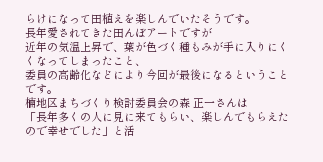らけになって田植えを楽しんでいたそうです。
長年愛されてきた田んぼアートですが
近年の気温上昇で、葉が色づく種もみが手に入りにくくなってしまったこと、
委員の高齢化などにより今回が最後になるということです。
楠地区まちづくり検討委員会の森 正一さんは
「長年多くの人に見に来てもらい、楽しんでもらえたので幸せでした」と活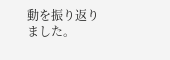動を振り返りました。